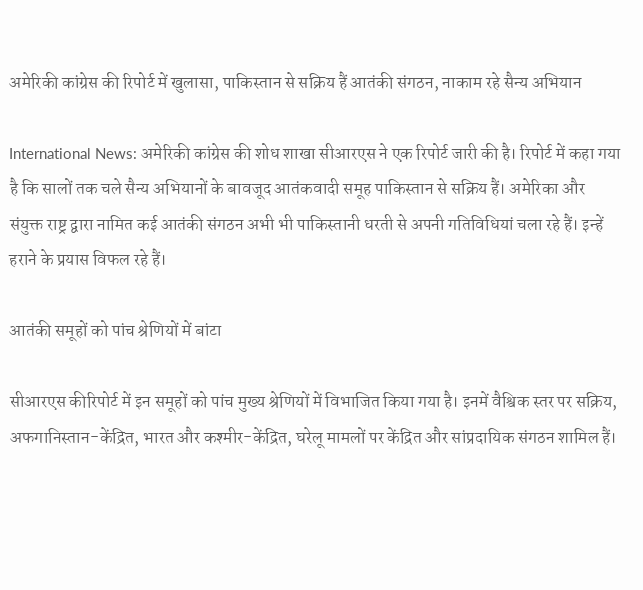अमेरिकी कांग्रेस की रिपोर्ट में खुलासा, पाकिस्तान से सक्रिय हैं आतंकी संगठन, नाकाम रहे सैन्य अभियान

International News: अमेरिकी कांग्रेस की शोध शाखा सीआरएस ने एक रिपोर्ट जारी की है। रिपोर्ट में कहा गया है कि सालों तक चले सैन्य अभियानों के बावजूद आतंकवादी समूह पाकिस्तान से सक्रिय हैं। अमेरिका और संयुक्त राष्ट्र द्वारा नामित कई आतंकी संगठन अभी भी पाकिस्तानी धरती से अपनी गतिविधियां चला रहे हैं। इन्हें हराने के प्रयास विफल रहे हैं।

आतंकी समूहों को पांच श्रेणियों में बांटा

सीआरएस कीरिपोर्ट में इन समूहों को पांच मुख्य श्रेणियों में विभाजित किया गया है। इनमें वैश्विक स्तर पर सक्रिय, अफगानिस्तान-केंद्रित, भारत और कश्मीर-केंद्रित, घरेलू मामलों पर केंद्रित और सांप्रदायिक संगठन शामिल हैं।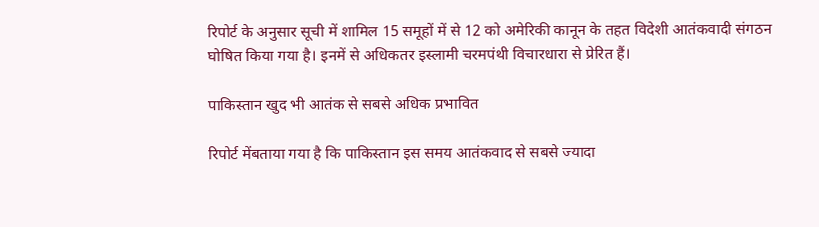रिपोर्ट के अनुसार सूची में शामिल 15 समूहों में से 12 को अमेरिकी कानून के तहत विदेशी आतंकवादी संगठन घोषित किया गया है। इनमें से अधिकतर इस्लामी चरमपंथी विचारधारा से प्रेरित हैं।

पाकिस्तान खुद भी आतंक से सबसे अधिक प्रभावित

रिपोर्ट मेंबताया गया है कि पाकिस्तान इस समय आतंकवाद से सबसे ज्यादा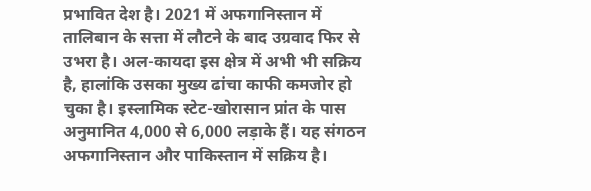प्रभावित देश है। 2021 में अफगानिस्तान में तालिबान के सत्ता में लौटने के बाद उग्रवाद फिर से उभरा है। अल-कायदा इस क्षेत्र में अभी भी सक्रिय है, हालांकि उसका मुख्य ढांचा काफी कमजोर हो चुका है। इस्लामिक स्टेट-खोरासान प्रांत के पास अनुमानित 4,000 से 6,000 लड़ाके हैं। यह संगठन अफगानिस्तान और पाकिस्तान में सक्रिय है।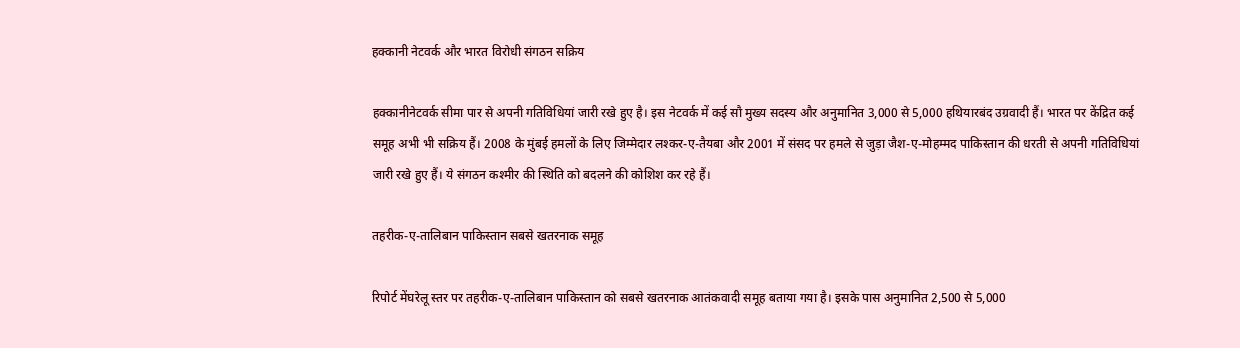हक्कानी नेटवर्क और भारत विरोधी संगठन सक्रिय

हक्कानीनेटवर्क सीमा पार से अपनी गतिविधियां जारी रखे हुए है। इस नेटवर्क में कई सौ मुख्य सदस्य और अनुमानित 3,000 से 5,000 हथियारबंद उग्रवादी हैं। भारत पर केंद्रित कई समूह अभी भी सक्रिय हैं। 2008 के मुंबई हमलों के लिए जिम्मेदार लश्कर-ए-तैयबा और 2001 में संसद पर हमले से जुड़ा जैश-ए-मोहम्मद पाकिस्तान की धरती से अपनी गतिविधियां जारी रखे हुए हैं। ये संगठन कश्मीर की स्थिति को बदलने की कोशिश कर रहे हैं।

तहरीक-ए-तालिबान पाकिस्तान सबसे खतरनाक समूह

रिपोर्ट मेंघरेलू स्तर पर तहरीक-ए-तालिबान पाकिस्तान को सबसे खतरनाक आतंकवादी समूह बताया गया है। इसके पास अनुमानित 2,500 से 5,000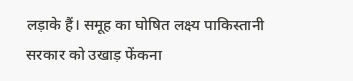लड़ाके हैं। समूह का घोषित लक्ष्य पाकिस्तानी सरकार को उखाड़ फेंकना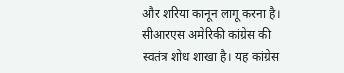और शरिया कानून लागू करना है। सीआरएस अमेरिकी कांग्रेस की स्वतंत्र शोध शाखा है। यह कांग्रेस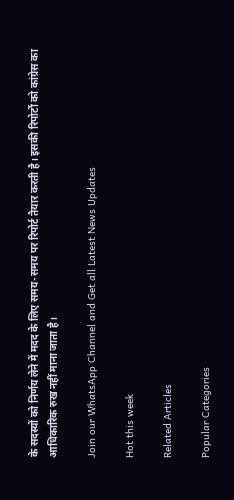के सदस्यों को निर्णय लेने में मदद के लिए समय-समय पर रिपोर्ट तैयार करती है। इसकी रिपोर्टों को कांग्रेस का आधिकारिक रुख नहीं माना जाता है।

Join our WhatsApp Channel and Get all Latest News Updates

Hot this week

Related Articles

Popular Categories